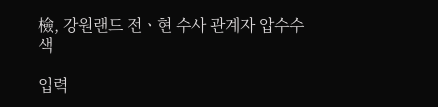檢, 강원랜드 전ㆍ현 수사 관계자 압수수색

입력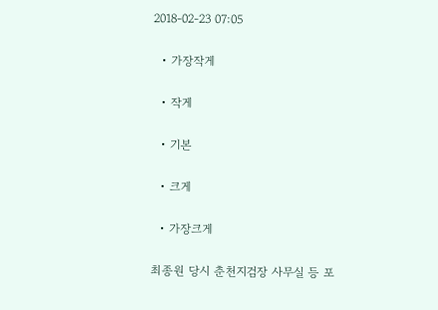2018-02-23 07:05

  • 가장작게

  • 작게

  • 기본

  • 크게

  • 가장크게

최종원 당시 춘천지검장 사무실 등 포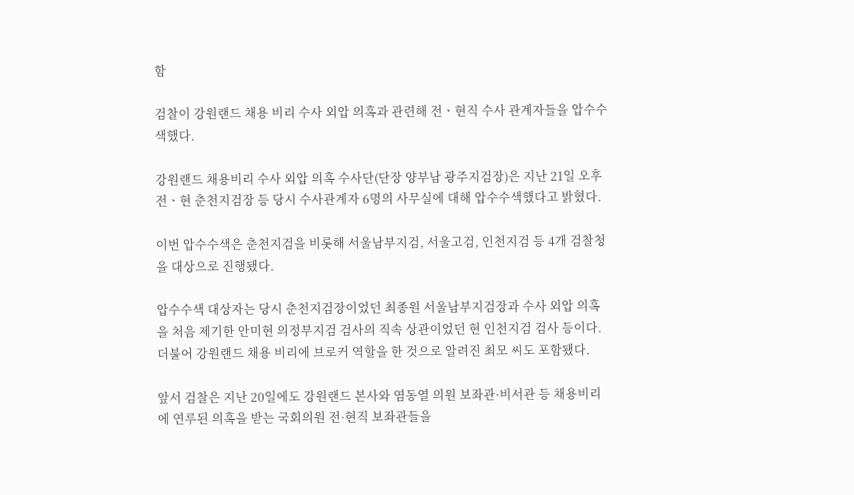함

검찰이 강원랜드 채용 비리 수사 외압 의혹과 관련해 전ㆍ현직 수사 관계자들을 압수수색했다.

강원랜드 채용비리 수사 외압 의혹 수사단(단장 양부남 광주지검장)은 지난 21일 오후 전ㆍ현 춘천지검장 등 당시 수사관계자 6명의 사무실에 대해 압수수색했다고 밝혔다.

이번 압수수색은 춘천지검을 비롯해 서울남부지검, 서울고검, 인천지검 등 4개 검찰청을 대상으로 진행됐다.

압수수색 대상자는 당시 춘천지검장이었던 최종원 서울남부지검장과 수사 외압 의혹을 처음 제기한 안미현 의정부지검 검사의 직속 상관이었던 현 인천지검 검사 등이다. 더불어 강원랜드 채용 비리에 브로커 역할을 한 것으로 알려진 최모 씨도 포함됐다.

앞서 검찰은 지난 20일에도 강원랜드 본사와 염동열 의원 보좌관·비서관 등 채용비리에 연루된 의혹을 받는 국회의원 전·현직 보좌관들을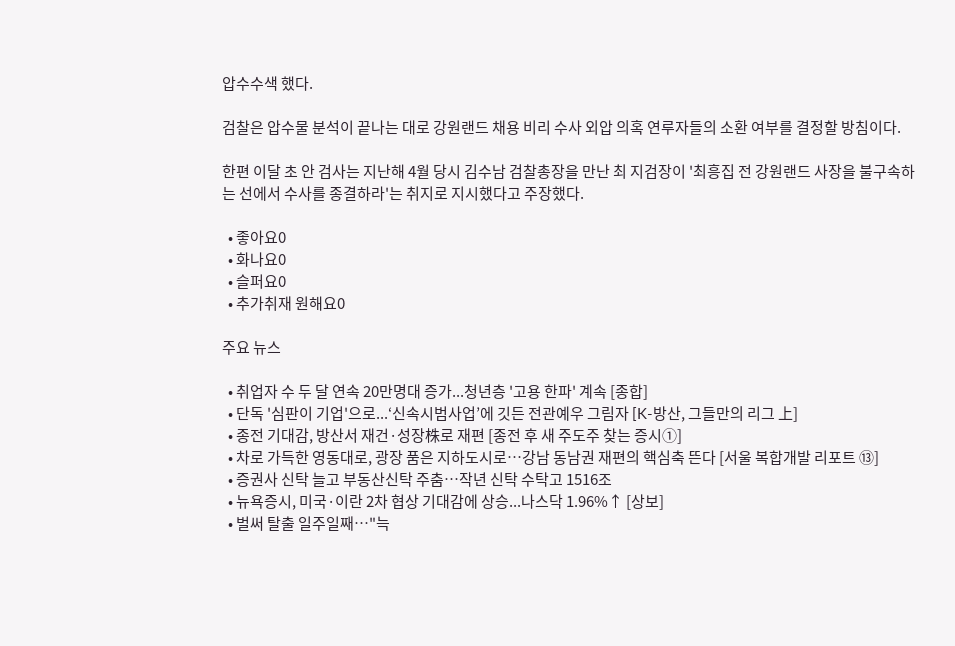압수수색 했다.

검찰은 압수물 분석이 끝나는 대로 강원랜드 채용 비리 수사 외압 의혹 연루자들의 소환 여부를 결정할 방침이다.

한편 이달 초 안 검사는 지난해 4월 당시 김수남 검찰총장을 만난 최 지검장이 '최흥집 전 강원랜드 사장을 불구속하는 선에서 수사를 종결하라'는 취지로 지시했다고 주장했다.

  • 좋아요0
  • 화나요0
  • 슬퍼요0
  • 추가취재 원해요0

주요 뉴스

  • 취업자 수 두 달 연속 20만명대 증가...청년층 '고용 한파' 계속 [종합]
  • 단독 '심판이 기업'으로...‘신속시범사업’에 깃든 전관예우 그림자 [K-방산, 그들만의 리그 上]
  • 종전 기대감, 방산서 재건·성장株로 재편 [종전 후 새 주도주 찾는 증시①]
  • 차로 가득한 영동대로, 광장 품은 지하도시로…강남 동남권 재편의 핵심축 뜬다 [서울 복합개발 리포트 ⑬]
  • 증권사 신탁 늘고 부동산신탁 주춤…작년 신탁 수탁고 1516조
  • 뉴욕증시, 미국·이란 2차 협상 기대감에 상승...나스닥 1.96%↑ [상보]
  • 벌써 탈출 일주일째…"늑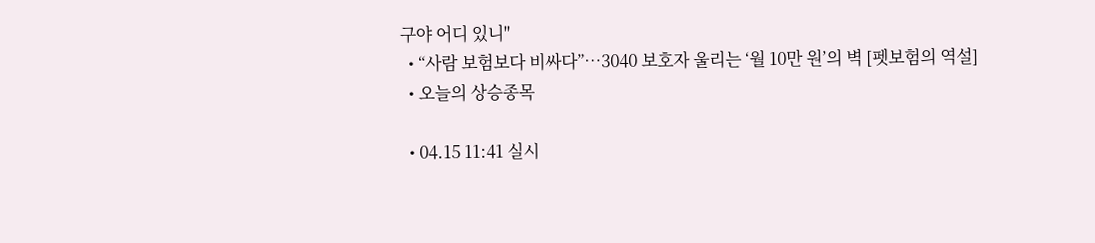구야 어디 있니"
  • “사람 보험보다 비싸다”…3040 보호자 울리는 ‘월 10만 원’의 벽 [펫보험의 역설]
  • 오늘의 상승종목

  • 04.15 11:41 실시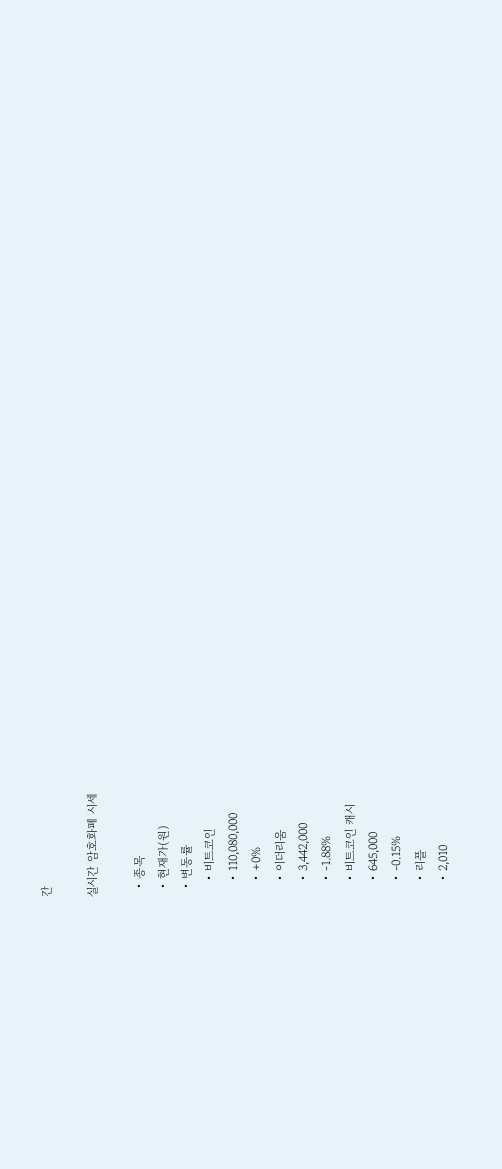간

실시간 암호화폐 시세

  • 종목
  • 현재가(원)
  • 변동률
    • 비트코인
    • 110,080,000
    • +0%
    • 이더리움
    • 3,442,000
    • -1.88%
    • 비트코인 캐시
    • 645,000
    • -0.15%
    • 리플
    • 2,010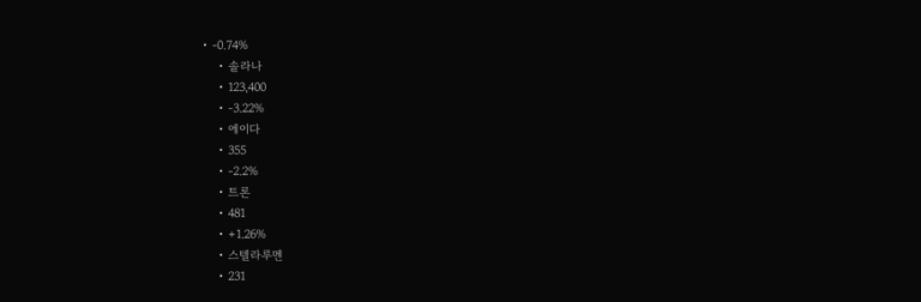• -0.74%
    • 솔라나
    • 123,400
    • -3.22%
    • 에이다
    • 355
    • -2.2%
    • 트론
    • 481
    • +1.26%
    • 스텔라루멘
    • 231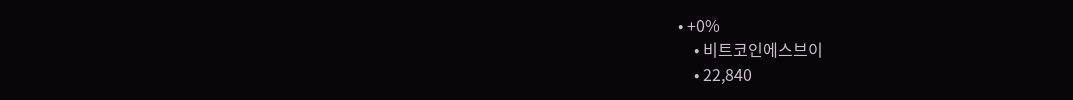• +0%
    • 비트코인에스브이
    • 22,840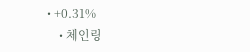• +0.31%
    • 체인링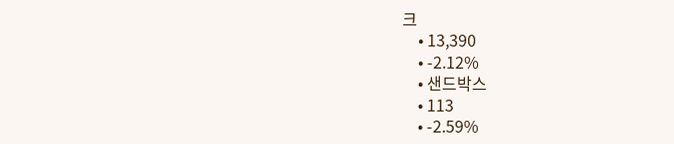크
    • 13,390
    • -2.12%
    • 샌드박스
    • 113
    • -2.59%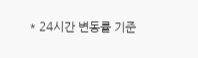* 24시간 변동률 기준